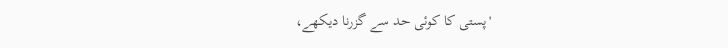'پستی کا کوئی حد سے گزرنا دیکھے،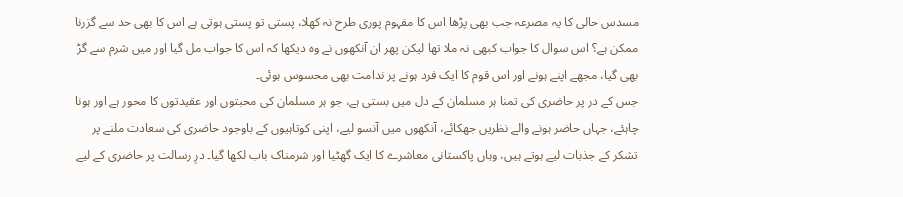مسدس حالی کا یہ مصرعہ جب بھی پڑھا اس کا مفہوم پوری طرح نہ کھلا، پستی تو پستی ہوتی ہے اس کا بھی حد سے گزرنا ممکن ہے؟ اس سوال کا جواب کبھی نہ ملا تھا لیکن پھر ان آنکھوں نے وہ دیکھا کہ اس کا جواب مل گیا اور میں شرم سے گڑ بھی گیا، مجھے اپنے ہونے اور اس قوم کا ایک فرد ہونے پر ندامت بھی محسوس ہوئی۔
جس کے در پر حاضری کی تمنا ہر مسلمان کے دل میں بستی ہے، جو ہر مسلمان کی محبتوں اور عقیدتوں کا محور ہے اور ہونا چاہئے، جہاں حاضر ہونے والے نظریں جھکائے، آنکھوں میں آنسو لیے، اپنی کوتاہیوں کے باوجود حاضری کی سعادت ملنے پر تشکر کے جذبات لیے ہوتے ہیں، وہاں پاکستانی معاشرے کا ایک گھٹیا اور شرمناک باب لکھا گیا۔ درِ رسالت پر حاضری کے لیے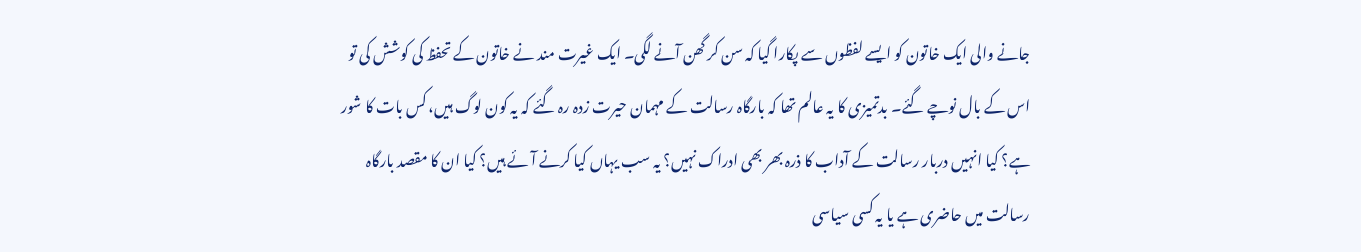جانے والی ایک خاتون کو ایسے لفظوں سے پکارا گیا کہ سن کر گھن آنے لگی۔ ایک غیرت مند نے خاتون کے تحفظ کی کوشش کی تو اس کے بال نوچے گئے۔ بدتمیزی کا یہ عالم تھا کہ بارگاہ رسالت کے مہمان حیرت زدہ رہ گئے کہ یہ کون لوگ ہیں، کس بات کا شور ہے؟ کیا انہیں دربار رسالت کے آداب کا ذرہ بھر بھی ادراک نہیں؟ یہ سب یہاں کیا کرنے آئے ہیں؟ کیا ان کا مقصد بارگاہ رسالت میں حاضری ہے یا یہ کسی سیاسی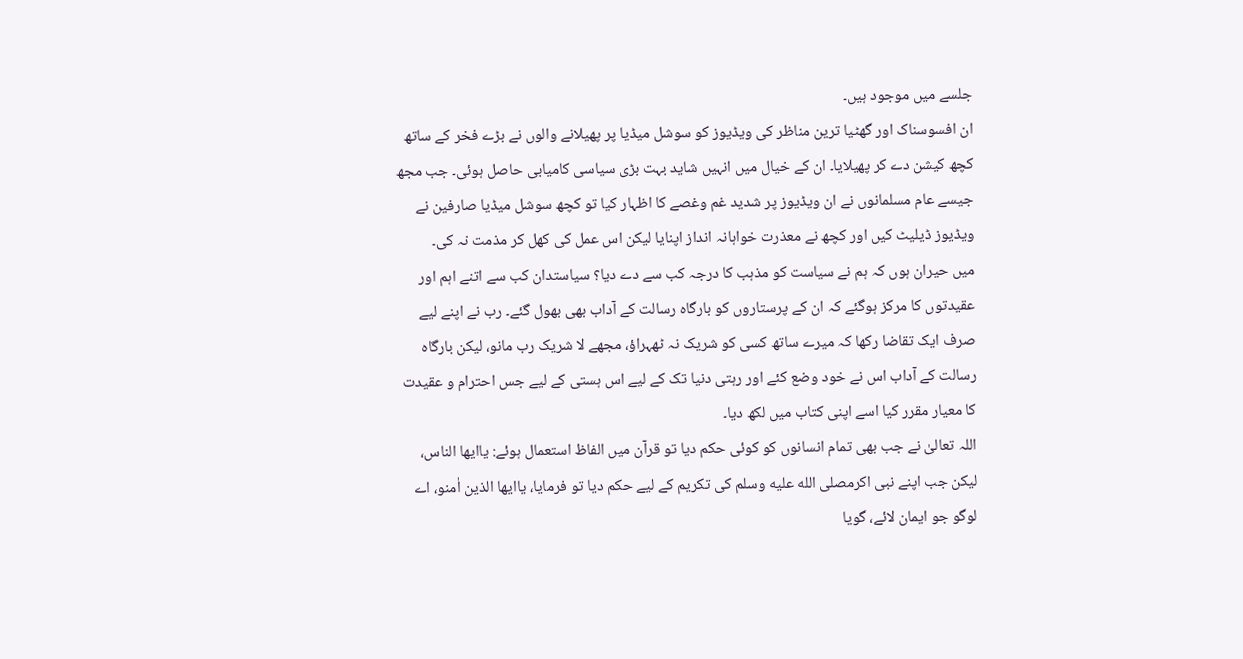جلسے میں موجود ہیں۔
ان افسوسناک اور گھٹیا ترین مناظر کی ویڈیوز کو سوشل میڈیا پر پھیلانے والوں نے بڑے فخر کے ساتھ کچھ کیشن دے کر پھیلایا۔ ان کے خیال میں انہیں شاید بہت بڑی سیاسی کامیابی حاصل ہوئی۔ جب مجھ جیسے عام مسلمانوں نے ان ویڈیوز پر شدید غم وغصے کا اظہار کیا تو کچھ سوشل میڈیا صارفین نے ویڈیوز ڈیلیٹ کیں اور کچھ نے معذرت خواہانہ انداز اپنایا لیکن اس عمل کی کھل کر مذمت نہ کی۔
میں حیران ہوں کہ ہم نے سیاست کو مذہب کا درجہ کب سے دے دیا؟ سیاستدان کب سے اتنے اہم اور عقیدتوں کا مرکز ہوگئے کہ ان کے پرستاروں کو بارگاہ رسالت کے آداب بھی بھول گئے۔ رب نے اپنے لیے صرف ایک تقاضا رکھا کہ میرے ساتھ کسی کو شریک نہ ٹھہراؤ، مجھے لا شریک رب مانو، لیکن بارگاہ رسالت کے آداب اس نے خود وضع کئے اور رہتی دنیا تک کے لیے اس ہستی کے لیے جس احترام و عقیدت کا معیار مقرر کیا اسے اپنی کتاب میں لکھ دیا۔
اللہ تعالیٰ نے جب بھی تمام انسانوں کو کوئی حکم دیا تو قرآن میں الفاظ استعمال ہوئے: یاایھا الناس، لیکن جب اپنے نبی اکرمصلى الله عليه وسلم کی تکریم کے لیے حکم دیا تو فرمایا، یاایھا الذین اٰمنو، اے لوگو جو ایمان لائے، گویا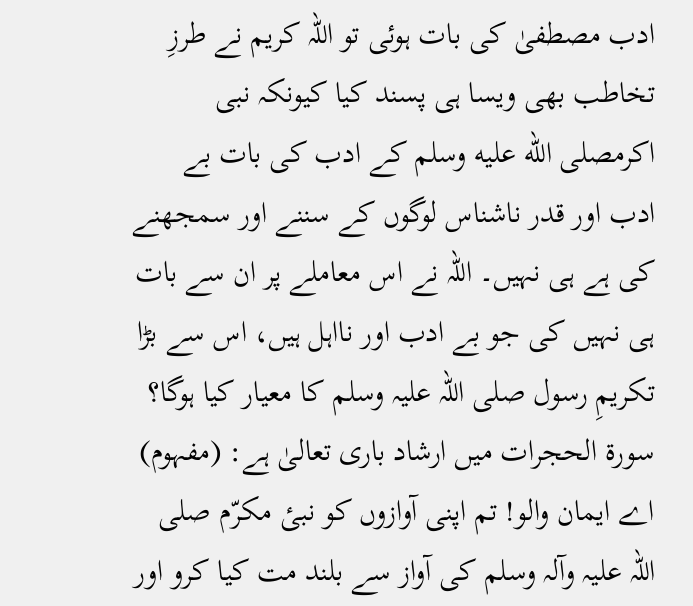ادب مصطفیٰ کی بات ہوئی تو اللہ کریم نے طرزِ تخاطب بھی ویسا ہی پسند کیا کیونکہ نبی اکرمصلى الله عليه وسلم کے ادب کی بات بے ادب اور قدر ناشناس لوگوں کے سننے اور سمجھنے کی ہے ہی نہیں۔ اللہ نے اس معاملے پر ان سے بات ہی نہیں کی جو بے ادب اور نااہل ہیں، اس سے بڑا تکریمِ رسول صلی اللہ علیہ وسلم کا معیار کیا ہوگا؟
سورۃ الحجرات میں ارشاد باری تعالیٰ ہے: (مفہوم) اے ایمان والو! تم اپنی آوازوں کو نبیٔ مکرّم صلی اللہ علیہ وآلہ وسلم کی آواز سے بلند مت کیا کرو اور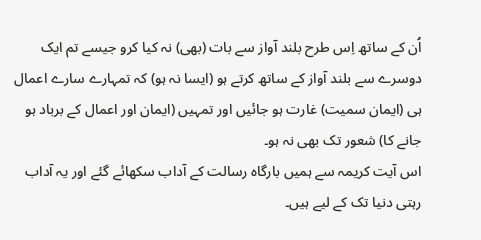اُن کے ساتھ اِس طرح بلند آواز سے بات (بھی) نہ کیا کرو جیسے تم ایک دوسرے سے بلند آواز کے ساتھ کرتے ہو (ایسا نہ ہو) کہ تمہارے سارے اعمال ہی (ایمان سمیت) غارت ہو جائیں اور تمہیں (ایمان اور اعمال کے برباد ہو جانے کا) شعور تک بھی نہ ہو۔
اس آیت کریمہ سے ہمیں بارگاہ رسالت کے آداب سکھائے گئے اور یہ آداب رہتی دنیا تک کے لیے ہیں۔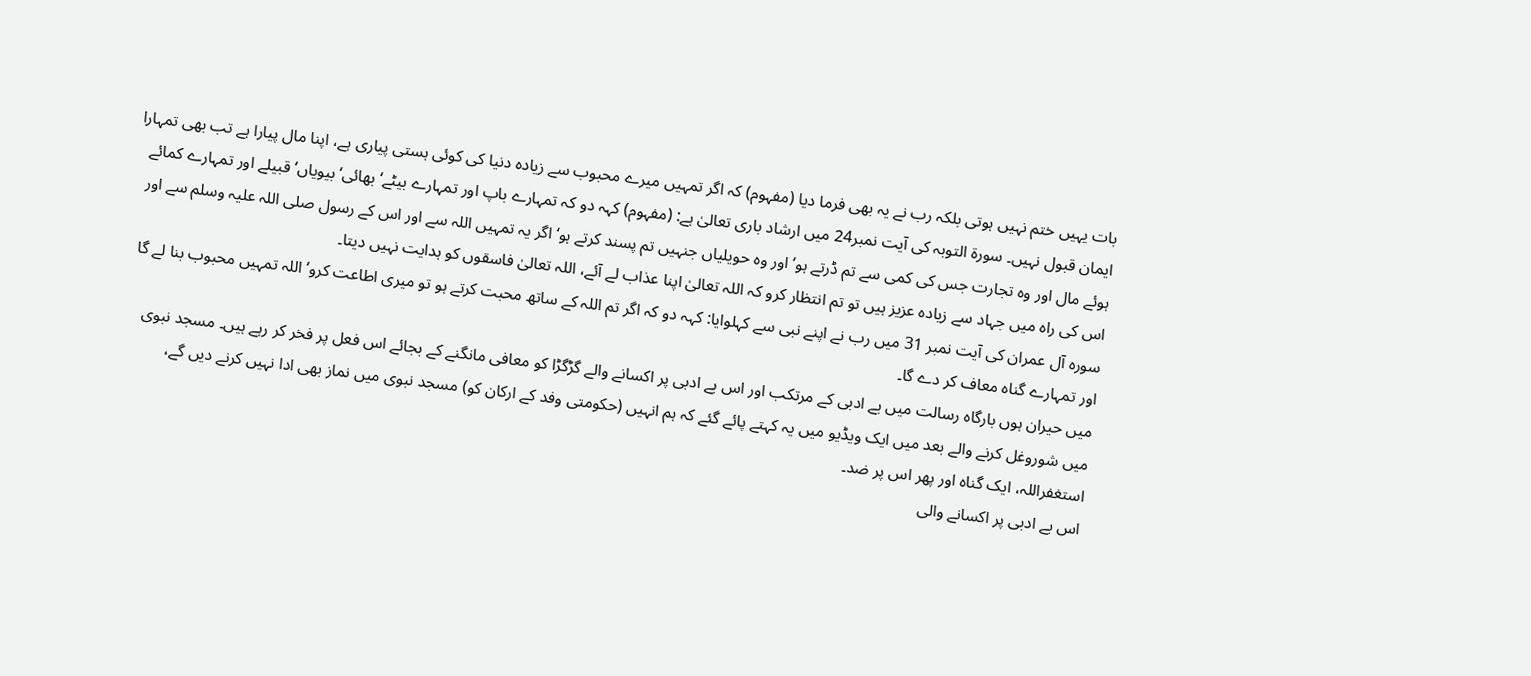بات یہیں ختم نہیں ہوتی بلکہ رب نے یہ بھی فرما دیا (مفہوم) کہ اگر تمہیں میرے محبوب سے زیادہ دنیا کی کوئی ہستی پیاری ہے، اپنا مال پیارا ہے تب بھی تمہارا ایمان قبول نہیں۔ سورۃ التوبہ کی آیت نمبر24 میں ارشاد باری تعالیٰ ہے: (مفہوم) کہہ دو کہ تمہارے باپ اور تمہارے بیٹے‘ بھائی‘ بیویاں‘ قبیلے اور تمہارے کمائے ہوئے مال اور وہ تجارت جس کی کمی سے تم ڈرتے ہو‘ اور وہ حویلیاں جنہیں تم پسند کرتے ہو‘ اگر یہ تمہیں اللہ سے اور اس کے رسول صلی اللہ علیہ وسلم سے اور اس کی راہ میں جہاد سے زیادہ عزیز ہیں تو تم انتظار کرو کہ اللہ تعالیٰ اپنا عذاب لے آئے، اللہ تعالیٰ فاسقوں کو ہدایت نہیں دیتا۔
سورہ آل عمران کی آیت نمبر 31 میں رب نے اپنے نبی سے کہلوایا: کہہ دو کہ اگر تم اللہ کے ساتھ محبت کرتے ہو تو میری اطاعت کرو‘ اللہ تمہیں محبوب بنا لے گا اور تمہارے گناہ معاف کر دے گا۔
میں حیران ہوں بارگاہ رسالت میں بے ادبی کے مرتکب اور اس بے ادبی پر اکسانے والے گڑگڑا کو معافی مانگنے کے بجائے اس فعل پر فخر کر رہے ہیں۔ مسجد نبوی میں شوروغل کرنے والے بعد میں ایک ویڈیو میں یہ کہتے پائے گئے کہ ہم انہیں (حکومتی وفد کے ارکان کو) مسجد نبوی میں نماز بھی ادا نہیں کرنے دیں گے، استغفراللہ، ایک گناہ اور پھر اس پر ضد۔
اس بے ادبی پر اکسانے والی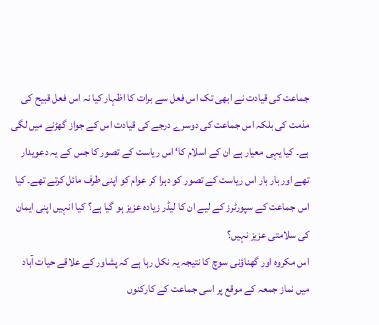جماعت کی قیادت نے ابھی تک اس فعل سے برات کا اظہار کیا نہ اس فعل قبیح کی مذمت کی بلکہ اس جماعت کی دوسرے درجے کی قیادت اس کے جواز گھڑنے میں لگی ہے۔ کیا یہی معیار ہے ان کے اسلام کا‘ اس ریاست کے تصور کا جس کے یہ دعویدار تھے اور بار بار اس ریاست کے تصور کو دہرا کر عوام کو اپنی طرف مائل کرتے تھے۔ کیا اس جماعت کے سپورٹرز کے لیے ان کا لیڈر زیادہ عزیز ہو گیا ہے؟ کیا انہیں اپنی ایمان کی سلامتی عزیز نہیں؟
اس مکروہ اور گھناؤنی سوچ کا نتیجہ یہ نکل رہا ہے کہ پشاور کے علاقے حیات آباد میں نماز جمعہ کے موقع پر اسی جماعت کے کارکنوں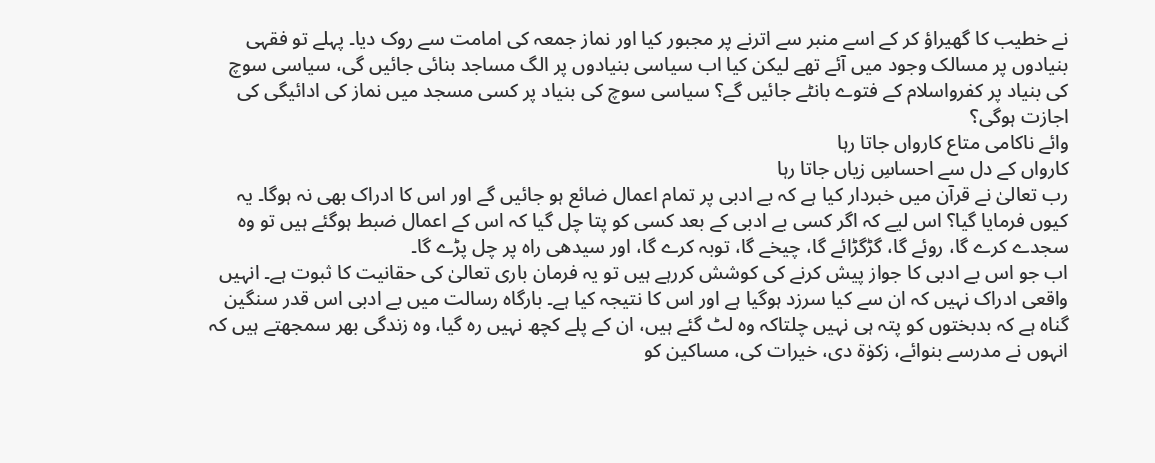نے خطیب کا گھیراؤ کر کے اسے منبر سے اترنے پر مجبور کیا اور نماز جمعہ کی امامت سے روک دیا۔ پہلے تو فقہی بنیادوں پر مسالک وجود میں آئے تھے لیکن کیا اب سیاسی بنیادوں پر الگ مساجد بنائی جائیں گی، سیاسی سوچ کی بنیاد پر کفرواسلام کے فتوے بانٹے جائیں گے؟ سیاسی سوچ کی بنیاد پر کسی مسجد میں نماز کی ادائیگی کی اجازت ہوگی؟
وائے ناکامی متاع کارواں جاتا رہا
کارواں کے دل سے احساسِ زیاں جاتا رہا
رب تعالیٰ نے قرآن میں خبردار کیا ہے کہ بے ادبی پر تمام اعمال ضائع ہو جائیں گے اور اس کا ادراک بھی نہ ہوگا۔ یہ کیوں فرمایا گیا؟ اس لیے کہ اگر کسی بے ادبی کے بعد کسی کو پتا چل گیا کہ اس کے اعمال ضبط ہوگئے ہیں تو وہ سجدے کرے گا، روئے گا، گڑگڑائے گا، چیخے گا، توبہ کرے گا، اور سیدھی راہ پر چل پڑے گا۔
اب جو اس بے ادبی کا جواز پیش کرنے کی کوشش کررہے ہیں تو یہ فرمان باری تعالیٰ کی حقانیت کا ثبوت ہے۔ انہیں واقعی ادراک نہیں کہ ان سے کیا سرزد ہوگیا ہے اور اس کا نتیجہ کیا ہے۔ بارگاہ رسالت میں بے ادبی اس قدر سنگین گناہ ہے کہ بدبختوں کو پتہ ہی نہیں چلتاکہ وہ لٹ گئے ہیں، ان کے پلے کچھ نہیں رہ گیا، وہ زندگی بھر سمجھتے ہیں کہ انہوں نے مدرسے بنوائے، زکوٰۃ دی، خیرات کی، مساکین کو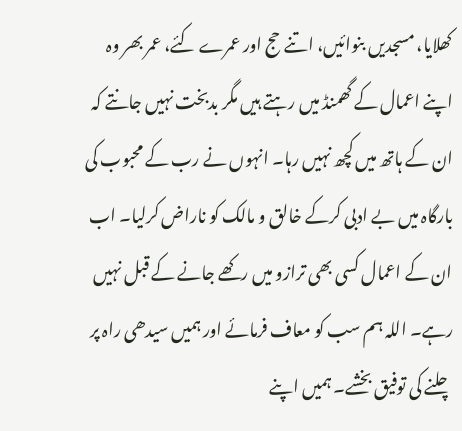کھلایا، مسجدیں بنوائیں، اتنے حج اور عمرے کئے، عمر بھر وہ اپنے اعمال کے گھمنڈ میں رہتے ہیں مگر بدبخت نہیں جانتے کہ ان کے ہاتھ میں کچھ نہیں رہا۔ انہوں نے رب کے محبوب کی بارگاہ میں بے ادبی کرکے خالق و مالک کو ناراض کرلیا۔ اب ان کے اعمال کسی بھی ترازو میں رکھے جانے کے قبل نہیں رہے۔ اللہ ہم سب کو معاف فرمائے اور ہمیں سیدھی راہ پر چلنے کی توفیق بخشے۔ ہمیں اپنے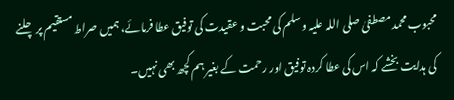محبوب محمد مصطفیٰ صلی اللہ علیہ وسلم کی محبت و عقیدت کی توفیق عطا فرمائے، ہمیں صراط مستقیم پر چلنے کی ہدایت بخشے کہ اس کی عطا کردہ توفیق اور رحمت کے بغیر ہم کچھ بھی نہیں۔